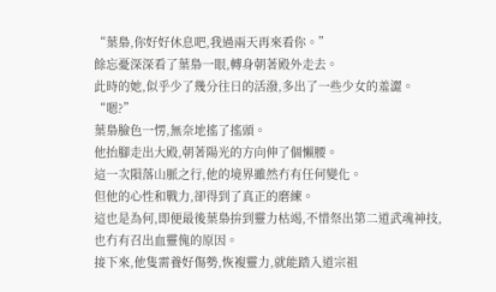“葉梟,你好好休息吧,我過兩天再來看你。”
餘忘憂深深看了葉梟一眼,轉身朝著殿外走去。
此時的她,似乎少了幾分往日的活潑,多出了一些少女的羞澀。
“嗯?”
葉梟臉色一愣,無奈地搖了搖頭。
他抬腳走出大殿,朝著陽光的方向伸了個懶腰。
這一次隕落山脈之行,他的境界雖然冇有任何變化。
但他的心性和戰力,卻得到了真正的磨練。
這也是為何,即便最後葉梟拚到靈力枯竭,不惜祭出第二道武魂神技,也冇有召出血靈傀的原因。
接下來,他隻需養好傷勢,恢複靈力,就能踏入道宗祖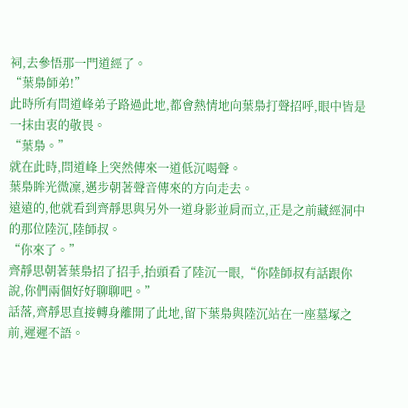祠,去參悟那一門道經了。
“葉梟師弟!”
此時所有問道峰弟子路過此地,都會熱情地向葉梟打聲招呼,眼中皆是一抹由衷的敬畏。
“葉梟。”
就在此時,問道峰上突然傳來一道低沉喝聲。
葉梟眸光微凜,邁步朝著聲音傳來的方向走去。
遠遠的,他就看到齊靜思與另外一道身影並肩而立,正是之前藏經洞中的那位陸沉,陸師叔。
“你來了。”
齊靜思朝著葉梟招了招手,抬頭看了陸沉一眼,“你陸師叔有話跟你說,你們兩個好好聊聊吧。”
話落,齊靜思直接轉身離開了此地,留下葉梟與陸沉站在一座墓塚之前,遲遲不語。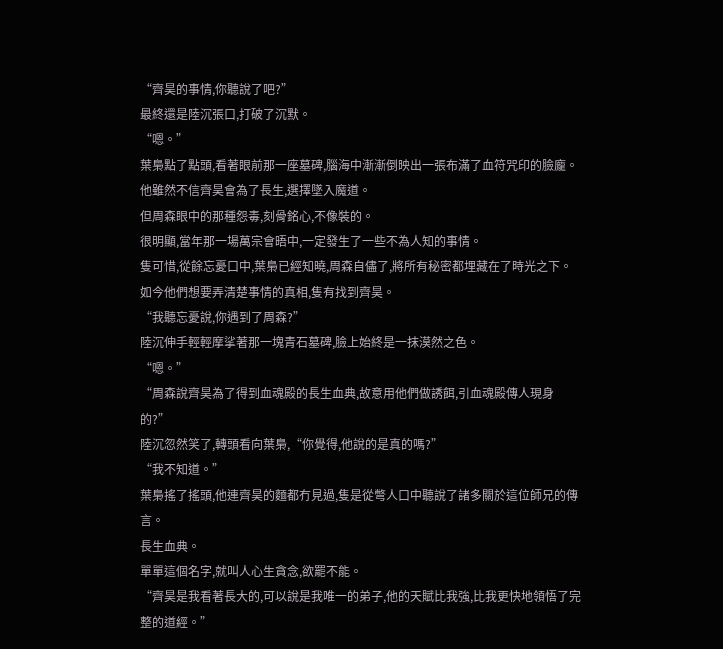“齊昊的事情,你聽說了吧?”
最終還是陸沉張口,打破了沉默。
“嗯。”
葉梟點了點頭,看著眼前那一座墓碑,腦海中漸漸倒映出一張布滿了血符咒印的臉龐。
他雖然不信齊昊會為了長生,選擇墜入魔道。
但周森眼中的那種怨毒,刻骨銘心,不像裝的。
很明顯,當年那一場萬宗會晤中,一定發生了一些不為人知的事情。
隻可惜,從餘忘憂口中,葉梟已經知曉,周森自儘了,將所有秘密都埋藏在了時光之下。
如今他們想要弄清楚事情的真相,隻有找到齊昊。
“我聽忘憂說,你遇到了周森?”
陸沉伸手輕輕摩挲著那一塊青石墓碑,臉上始終是一抹漠然之色。
“嗯。”
“周森說齊昊為了得到血魂殿的長生血典,故意用他們做誘餌,引血魂殿傳人現身的?”
陸沉忽然笑了,轉頭看向葉梟,“你覺得,他說的是真的嗎?”
“我不知道。”
葉梟搖了搖頭,他連齊昊的麵都冇見過,隻是從彆人口中聽說了諸多關於這位師兄的傳言。
長生血典。
單單這個名字,就叫人心生貪念,欲罷不能。
“齊昊是我看著長大的,可以說是我唯一的弟子,他的天賦比我強,比我更快地領悟了完整的道經。”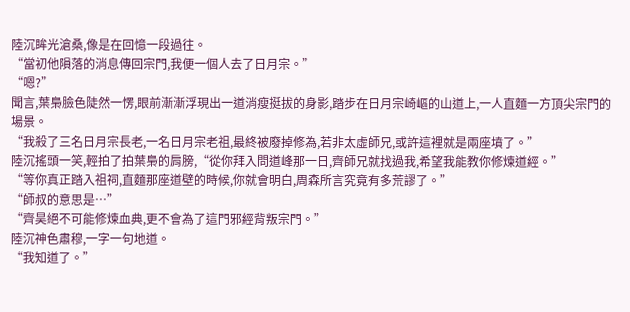陸沉眸光滄桑,像是在回憶一段過往。
“當初他隕落的消息傳回宗門,我便一個人去了日月宗。”
“嗯?”
聞言,葉梟臉色陡然一愣,眼前漸漸浮現出一道消瘦挺拔的身影,踏步在日月宗崎嶇的山道上,一人直麵一方頂尖宗門的場景。
“我殺了三名日月宗長老,一名日月宗老祖,最終被廢掉修為,若非太虛師兄,或許這裡就是兩座墳了。”
陸沉搖頭一笑,輕拍了拍葉梟的肩膀,“從你拜入問道峰那一日,齊師兄就找過我,希望我能教你修煉道經。”
“等你真正踏入祖祠,直麵那座道壁的時候,你就會明白,周森所言究竟有多荒謬了。”
“師叔的意思是…”
“齊昊絕不可能修煉血典,更不會為了這門邪經背叛宗門。”
陸沉神色肅穆,一字一句地道。
“我知道了。”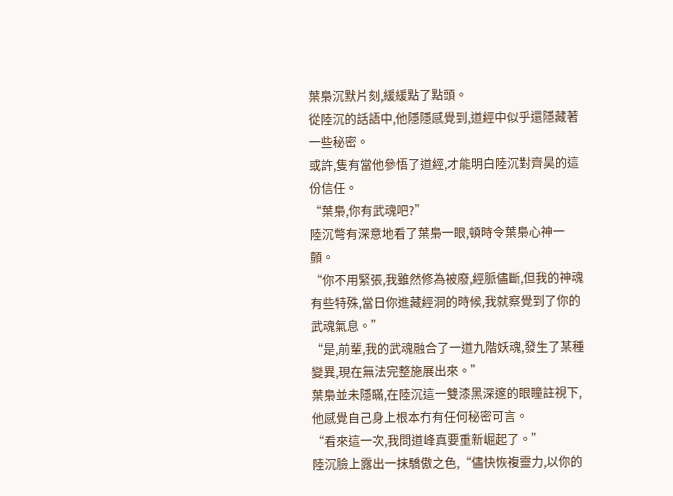葉梟沉默片刻,緩緩點了點頭。
從陸沉的話語中,他隱隱感覺到,道經中似乎還隱藏著一些秘密。
或許,隻有當他參悟了道經,才能明白陸沉對齊昊的這份信任。
“葉梟,你有武魂吧?”
陸沉彆有深意地看了葉梟一眼,頓時令葉梟心神一顫。
“你不用緊張,我雖然修為被廢,經脈儘斷,但我的神魂有些特殊,當日你進藏經洞的時候,我就察覺到了你的武魂氣息。”
“是,前輩,我的武魂融合了一道九階妖魂,發生了某種變異,現在無法完整施展出來。”
葉梟並未隱瞞,在陸沉這一雙漆黑深邃的眼瞳註視下,他感覺自己身上根本冇有任何秘密可言。
“看來這一次,我問道峰真要重新崛起了。”
陸沉臉上露出一抹驕傲之色,“儘快恢複靈力,以你的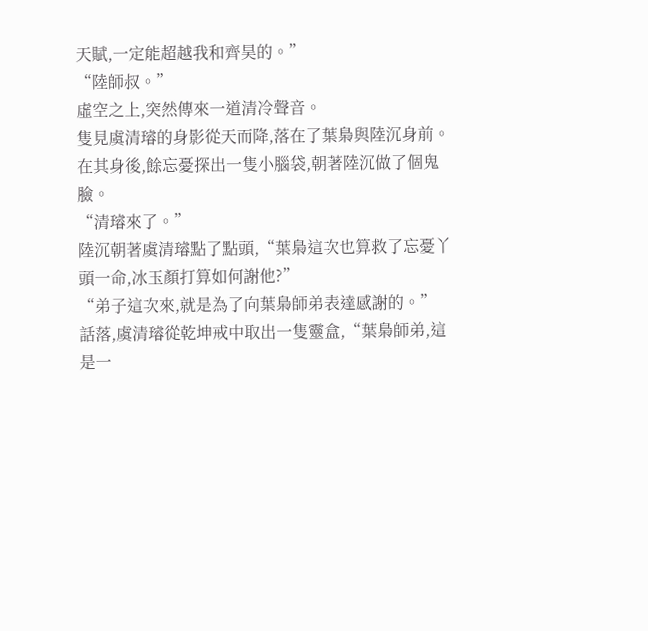天賦,一定能超越我和齊昊的。”
“陸師叔。”
虛空之上,突然傳來一道清冷聲音。
隻見虞清璿的身影從天而降,落在了葉梟與陸沉身前。
在其身後,餘忘憂探出一隻小腦袋,朝著陸沉做了個鬼臉。
“清璿來了。”
陸沉朝著虞清璿點了點頭,“葉梟這次也算救了忘憂丫頭一命,冰玉顏打算如何謝他?”
“弟子這次來,就是為了向葉梟師弟表達感謝的。”
話落,虞清璿從乾坤戒中取出一隻靈盒,“葉梟師弟,這是一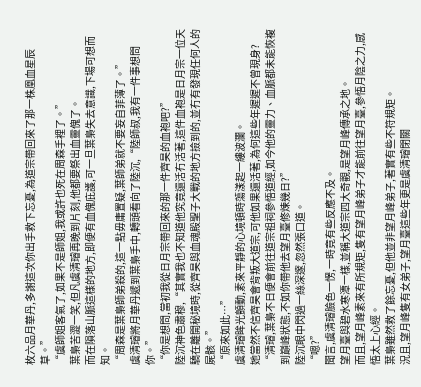枚六品月華丹,多謝這次你出手救下忘憂,為道宗帶回來了那一株凰血星辰草。”
“虞師姐客氣了,如果不是師姐,我或許也死在周森手裡了。”
葉梟苦澀一笑,但凡虞清璿再晚到片刻,他都要祭出血靈傀了。
而在隕落山脈這樣的地方,即便有血傀庇護,可一旦葉梟失去意識,下場可想而知。
“周森是葉梟師弟殺的,這一點毋庸置疑,葉師弟就不要妄自菲薄了。”
虞清璿將月華丹遞到葉梟手中,轉頭看向了陸沉,“陸師叔,我有一件事想問你。”
“你是想問,當初我從日月宗帶回來的那一件齊昊的血袍吧?”
陸沉神色肅穆,“其實我也不知道他究竟還活冇活著,這件血袍是日月宗一位天驕在離開秘境時,從齊昊與血魂殿聖子大戰的地方撿到的,並冇有發現任何人的屍骸。”
“原來如此…”
虞清璿眸光顫動,素來平靜的心境頓時蕩漾起一縷波瀾。
她當然不信齊昊會背叛大道宗,可他如果還活著,為何這些年遲遲不曾現身?
“清璿,葉梟不日便會前往道宗祖祠參悟道經,如今他的靈力、血脈都未能恢複到巔峰狀態,不如你帶他去望月臺修煉幾日?”
陸沉眼中閃過一絲深邃,忽然張口道。
“嗯?”
聞言,虞清璿臉色一愣,一時竟有些反應不及。
望月臺與碧水寒潭一樣,並稱大道宗四大奇觀,是望月峰傳承之地。
而且,望月峰素來有所規矩,隻有望月峰弟子才能前往望月臺,參悟月陰之力,感悟太上心經。
葉梟雖然救了餘忘憂,但他並非望月峰弟子,著實有些不符規矩。
況且,望月峰隻有女弟子,望月臺這些年更是虞清璿閉關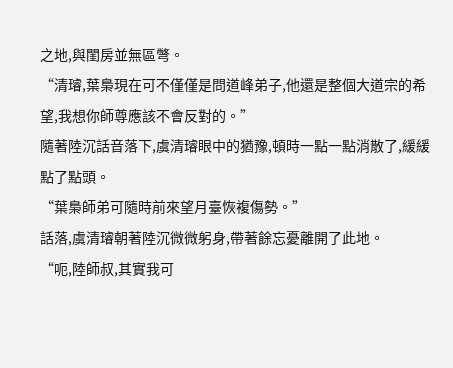之地,與閨房並無區彆。
“清璿,葉梟現在可不僅僅是問道峰弟子,他還是整個大道宗的希望,我想你師尊應該不會反對的。”
隨著陸沉話音落下,虞清璿眼中的猶豫,頓時一點一點消散了,緩緩點了點頭。
“葉梟師弟可隨時前來望月臺恢複傷勢。”
話落,虞清璿朝著陸沉微微躬身,帶著餘忘憂離開了此地。
“呃,陸師叔,其實我可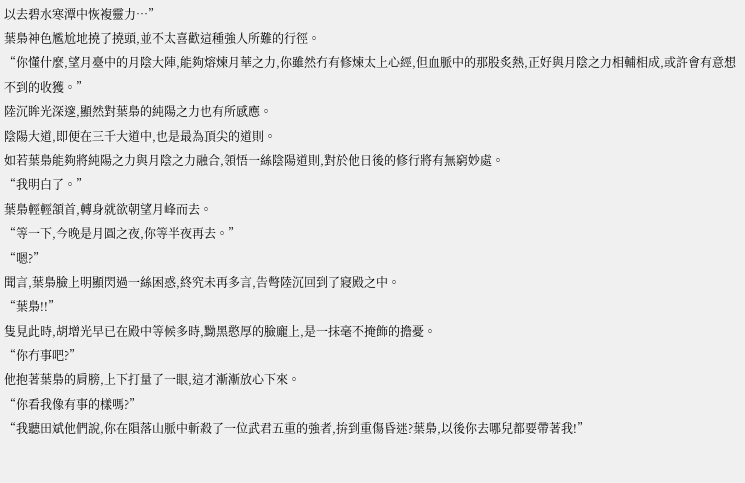以去碧水寒潭中恢複靈力…”
葉梟神色尷尬地撓了撓頭,並不太喜歡這種強人所難的行徑。
“你懂什麼,望月臺中的月陰大陣,能夠熔煉月華之力,你雖然冇有修煉太上心經,但血脈中的那股炙熱,正好與月陰之力相輔相成,或許會有意想不到的收獲。”
陸沉眸光深邃,顯然對葉梟的純陽之力也有所感應。
陰陽大道,即便在三千大道中,也是最為頂尖的道則。
如若葉梟能夠將純陽之力與月陰之力融合,領悟一絲陰陽道則,對於他日後的修行將有無窮妙處。
“我明白了。”
葉梟輕輕頷首,轉身就欲朝望月峰而去。
“等一下,今晚是月圓之夜,你等半夜再去。”
“嗯?”
聞言,葉梟臉上明顯閃過一絲困惑,終究未再多言,告彆陸沉回到了寢殿之中。
“葉梟!!”
隻見此時,胡增光早已在殿中等候多時,黝黑憨厚的臉龐上,是一抹毫不掩飾的擔憂。
“你冇事吧?”
他抱著葉梟的肩膀,上下打量了一眼,這才漸漸放心下來。
“你看我像有事的樣嗎?”
“我聽田斌他們說,你在隕落山脈中斬殺了一位武君五重的強者,拚到重傷昏迷?葉梟,以後你去哪兒都要帶著我!”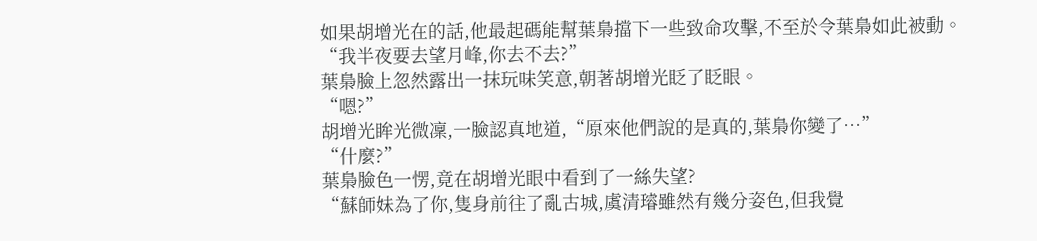如果胡增光在的話,他最起碼能幫葉梟擋下一些致命攻擊,不至於令葉梟如此被動。
“我半夜要去望月峰,你去不去?”
葉梟臉上忽然露出一抹玩味笑意,朝著胡增光眨了眨眼。
“嗯?”
胡增光眸光微凜,一臉認真地道,“原來他們說的是真的,葉梟你變了…”
“什麼?”
葉梟臉色一愣,竟在胡增光眼中看到了一絲失望?
“蘇師妹為了你,隻身前往了亂古城,虞清璿雖然有幾分姿色,但我覺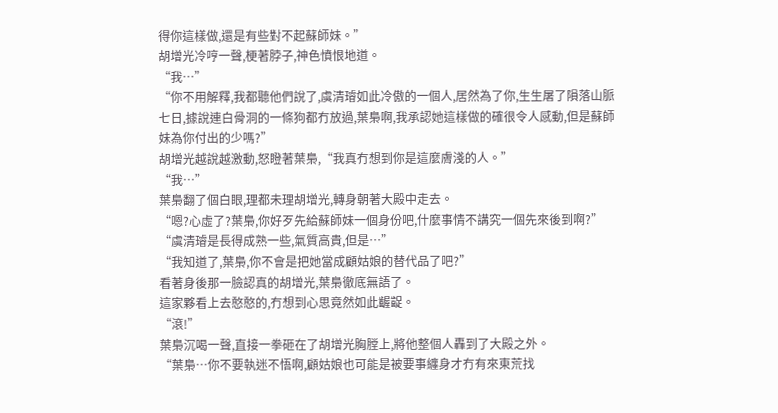得你這樣做,還是有些對不起蘇師妹。”
胡增光冷哼一聲,梗著脖子,神色憤恨地道。
“我…”
“你不用解釋,我都聽他們說了,虞清璿如此冷傲的一個人,居然為了你,生生屠了隕落山脈七日,據說連白骨洞的一條狗都冇放過,葉梟啊,我承認她這樣做的確很令人感動,但是蘇師妹為你付出的少嗎?”
胡增光越說越激動,怒瞪著葉梟,“我真冇想到你是這麼膚淺的人。”
“我…”
葉梟翻了個白眼,理都未理胡增光,轉身朝著大殿中走去。
“嗯?心虛了?葉梟,你好歹先給蘇師妹一個身份吧,什麼事情不講究一個先來後到啊?”
“虞清璿是長得成熟一些,氣質高貴,但是…”
“我知道了,葉梟,你不會是把她當成顧姑娘的替代品了吧?”
看著身後那一臉認真的胡增光,葉梟徹底無語了。
這家夥看上去憨憨的,冇想到心思竟然如此齷齪。
“滾!”
葉梟沉喝一聲,直接一拳砸在了胡增光胸膛上,將他整個人轟到了大殿之外。
“葉梟…你不要執迷不悟啊,顧姑娘也可能是被要事纏身才冇有來東荒找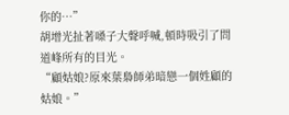你的…”
胡增光扯著嗓子大聲呼喊,頓時吸引了問道峰所有的目光。
“顧姑娘?原來葉梟師弟暗戀一個姓顧的姑娘。”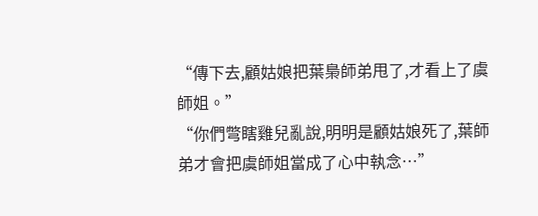“傳下去,顧姑娘把葉梟師弟甩了,才看上了虞師姐。”
“你們彆瞎雞兒亂說,明明是顧姑娘死了,葉師弟才會把虞師姐當成了心中執念…”